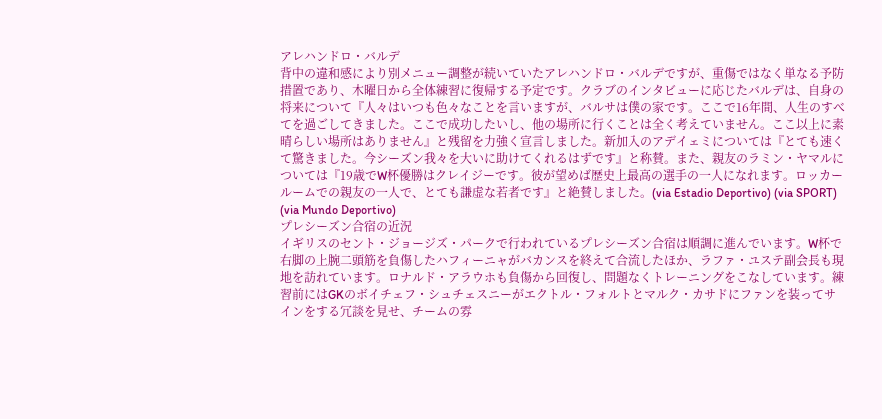アレハンドロ・バルデ
背中の違和感により別メニュー調整が続いていたアレハンドロ・バルデですが、重傷ではなく単なる予防措置であり、木曜日から全体練習に復帰する予定です。クラブのインタビューに応じたバルデは、自身の将来について『人々はいつも色々なことを言いますが、バルサは僕の家です。ここで16年間、人生のすべてを過ごしてきました。ここで成功したいし、他の場所に行くことは全く考えていません。ここ以上に素晴らしい場所はありません』と残留を力強く宣言しました。新加入のアデイェミについては『とても速くて驚きました。今シーズン我々を大いに助けてくれるはずです』と称賛。また、親友のラミン・ヤマルについては『19歳でW杯優勝はクレイジーです。彼が望めば歴史上最高の選手の一人になれます。ロッカールームでの親友の一人で、とても謙虚な若者です』と絶賛しました。(via Estadio Deportivo) (via SPORT) (via Mundo Deportivo)
プレシーズン合宿の近況
イギリスのセント・ジョージズ・パークで行われているプレシーズン合宿は順調に進んでいます。W杯で右脚の上腕二頭筋を負傷したハフィーニャがバカンスを終えて合流したほか、ラファ・ユステ副会長も現地を訪れています。ロナルド・アラウホも負傷から回復し、問題なくトレーニングをこなしています。練習前にはGKのボイチェフ・シュチェスニーがエクトル・フォルトとマルク・カサドにファンを装ってサインをする冗談を見せ、チームの雰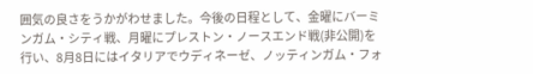囲気の良さをうかがわせました。今後の日程として、金曜にバーミンガム・シティ戦、月曜にプレストン・ノースエンド戦(非公開)を行い、8月8日にはイタリアでウディネーゼ、ノッティンガム・フォ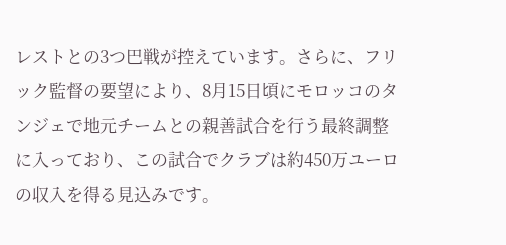レストとの3つ巴戦が控えています。さらに、フリック監督の要望により、8月15日頃にモロッコのタンジェで地元チームとの親善試合を行う最終調整に入っており、この試合でクラブは約450万ユーロの収入を得る見込みです。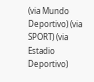(via Mundo Deportivo) (via SPORT) (via Estadio Deportivo)